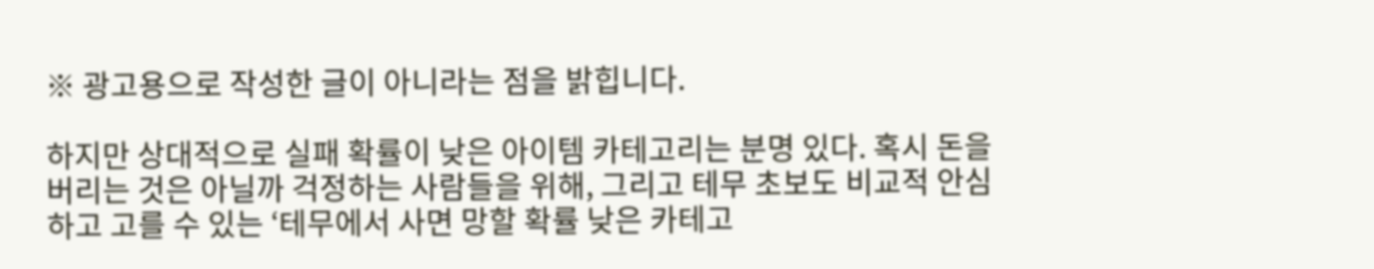※ 광고용으로 작성한 글이 아니라는 점을 밝힙니다.

하지만 상대적으로 실패 확률이 낮은 아이템 카테고리는 분명 있다. 혹시 돈을 버리는 것은 아닐까 걱정하는 사람들을 위해, 그리고 테무 초보도 비교적 안심하고 고를 수 있는 ‘테무에서 사면 망할 확률 낮은 카테고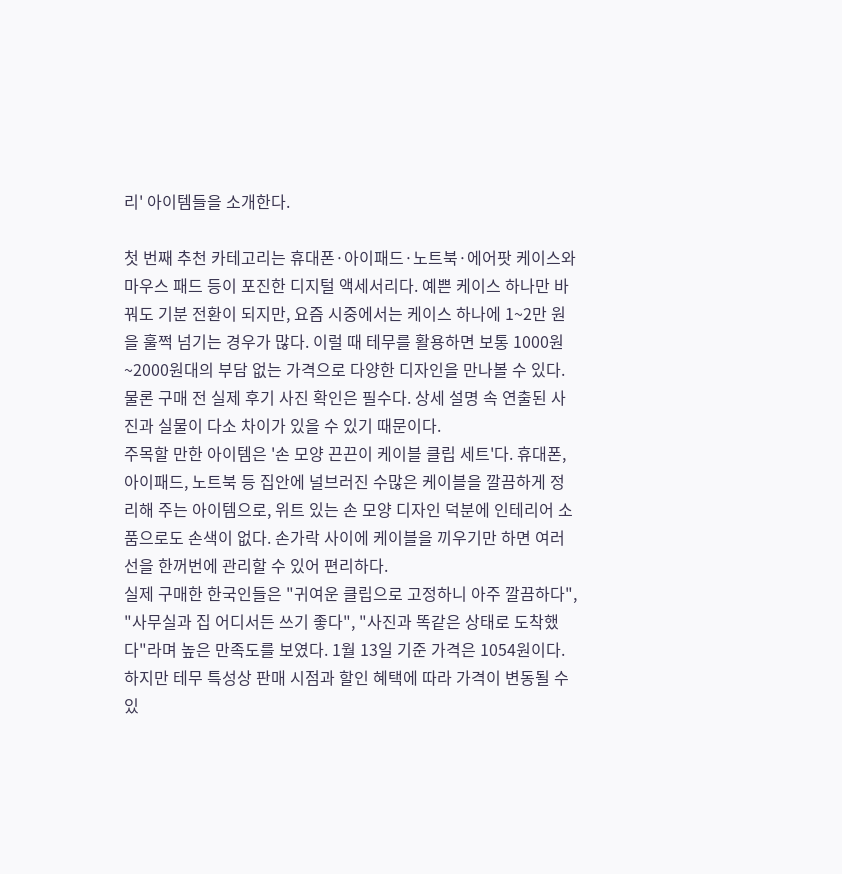리' 아이템들을 소개한다.

첫 번째 추천 카테고리는 휴대폰·아이패드·노트북·에어팟 케이스와 마우스 패드 등이 포진한 디지털 액세서리다. 예쁜 케이스 하나만 바꿔도 기분 전환이 되지만, 요즘 시중에서는 케이스 하나에 1~2만 원을 훌쩍 넘기는 경우가 많다. 이럴 때 테무를 활용하면 보통 1000원~2000원대의 부담 없는 가격으로 다양한 디자인을 만나볼 수 있다. 물론 구매 전 실제 후기 사진 확인은 필수다. 상세 설명 속 연출된 사진과 실물이 다소 차이가 있을 수 있기 때문이다.
주목할 만한 아이템은 '손 모양 끈끈이 케이블 클립 세트'다. 휴대폰, 아이패드, 노트북 등 집안에 널브러진 수많은 케이블을 깔끔하게 정리해 주는 아이템으로, 위트 있는 손 모양 디자인 덕분에 인테리어 소품으로도 손색이 없다. 손가락 사이에 케이블을 끼우기만 하면 여러 선을 한꺼번에 관리할 수 있어 편리하다.
실제 구매한 한국인들은 "귀여운 클립으로 고정하니 아주 깔끔하다", "사무실과 집 어디서든 쓰기 좋다", "사진과 똑같은 상태로 도착했다"라며 높은 만족도를 보였다. 1월 13일 기준 가격은 1054원이다. 하지만 테무 특성상 판매 시점과 할인 혜택에 따라 가격이 변동될 수 있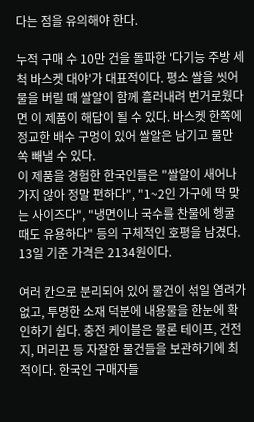다는 점을 유의해야 한다.

누적 구매 수 10만 건을 돌파한 '다기능 주방 세척 바스켓 대야'가 대표적이다. 평소 쌀을 씻어 물을 버릴 때 쌀알이 함께 흘러내려 번거로웠다면 이 제품이 해답이 될 수 있다. 바스켓 한쪽에 정교한 배수 구멍이 있어 쌀알은 남기고 물만 쏙 빼낼 수 있다.
이 제품을 경험한 한국인들은 "쌀알이 새어나가지 않아 정말 편하다", "1~2인 가구에 딱 맞는 사이즈다", "냉면이나 국수를 찬물에 헹굴 때도 유용하다" 등의 구체적인 호평을 남겼다. 13일 기준 가격은 2134원이다.

여러 칸으로 분리되어 있어 물건이 섞일 염려가 없고, 투명한 소재 덕분에 내용물을 한눈에 확인하기 쉽다. 충전 케이블은 물론 테이프, 건전지, 머리끈 등 자잘한 물건들을 보관하기에 최적이다. 한국인 구매자들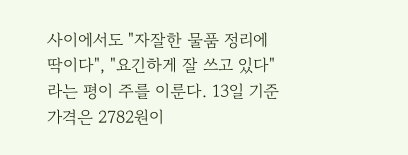사이에서도 "자잘한 물품 정리에 딱이다", "요긴하게 잘 쓰고 있다"라는 평이 주를 이룬다. 13일 기준 가격은 2782원이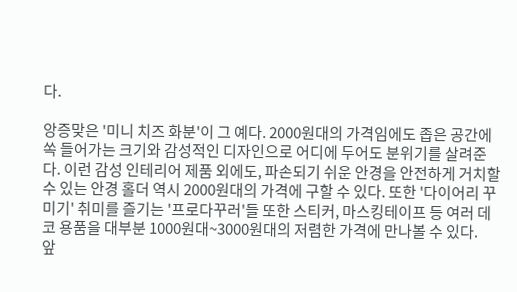다.

앙증맞은 '미니 치즈 화분'이 그 예다. 2000원대의 가격임에도 좁은 공간에 쏙 들어가는 크기와 감성적인 디자인으로 어디에 두어도 분위기를 살려준다. 이런 감성 인테리어 제품 외에도, 파손되기 쉬운 안경을 안전하게 거치할 수 있는 안경 홀더 역시 2000원대의 가격에 구할 수 있다. 또한 '다이어리 꾸미기' 취미를 즐기는 '프로다꾸러'들 또한 스티커, 마스킹테이프 등 여러 데코 용품을 대부분 1000원대~3000원대의 저렴한 가격에 만나볼 수 있다.
앞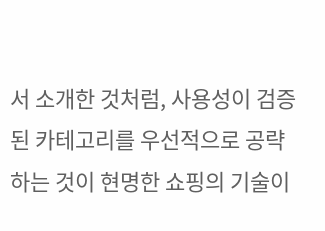서 소개한 것처럼, 사용성이 검증된 카테고리를 우선적으로 공략하는 것이 현명한 쇼핑의 기술이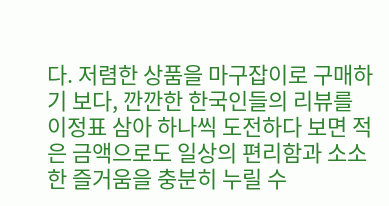다. 저렴한 상품을 마구잡이로 구매하기 보다, 깐깐한 한국인들의 리뷰를 이정표 삼아 하나씩 도전하다 보면 적은 금액으로도 일상의 편리함과 소소한 즐거움을 충분히 누릴 수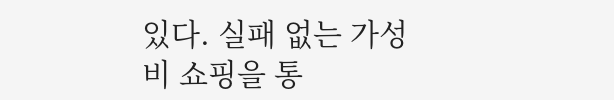있다. 실패 없는 가성비 쇼핑을 통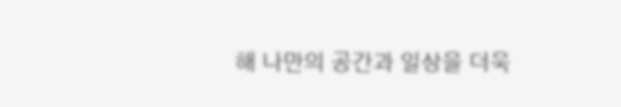해 나만의 공간과 일상을 더욱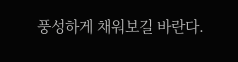풍성하게 채워보길 바란다.